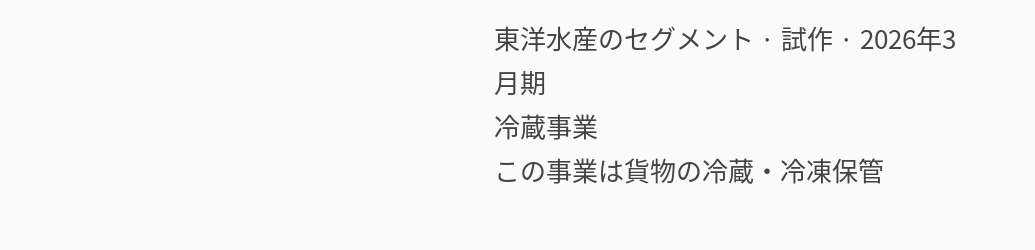東洋水産のセグメント · 試作 · 2026年3月期
冷蔵事業
この事業は貨物の冷蔵・冷凍保管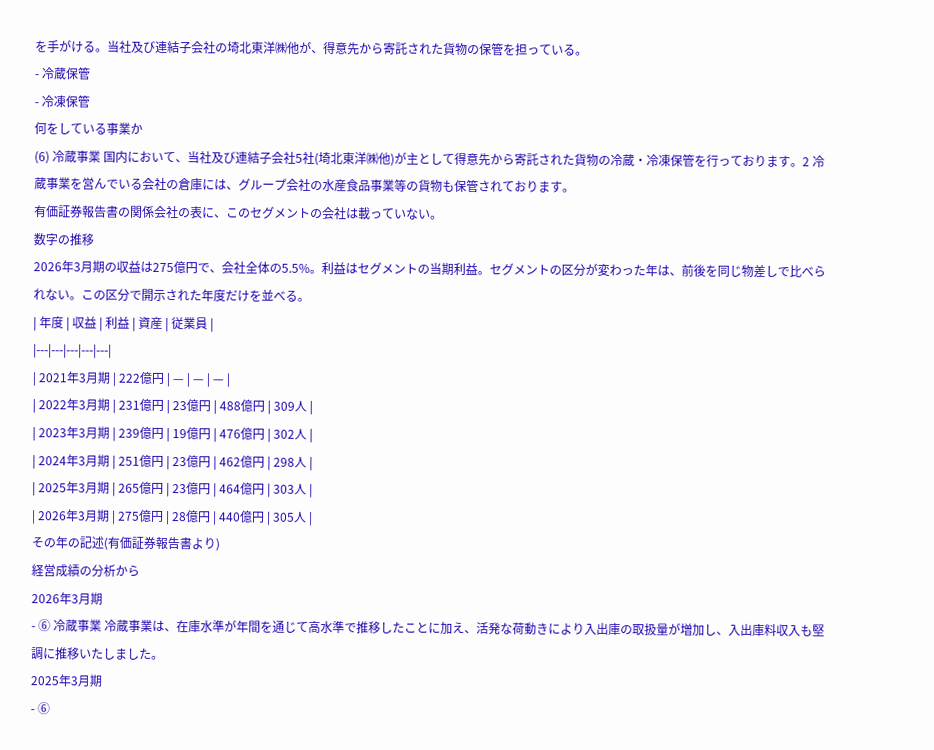を手がける。当社及び連結子会社の埼北東洋㈱他が、得意先から寄託された貨物の保管を担っている。
- 冷蔵保管
- 冷凍保管
何をしている事業か
(6) 冷蔵事業 国内において、当社及び連結子会社5社(埼北東洋㈱他)が主として得意先から寄託された貨物の冷蔵・冷凍保管を行っております。2 冷蔵事業を営んでいる会社の倉庫には、グループ会社の水産食品事業等の貨物も保管されております。
有価証券報告書の関係会社の表に、このセグメントの会社は載っていない。
数字の推移
2026年3月期の収益は275億円で、会社全体の5.5%。利益はセグメントの当期利益。セグメントの区分が変わった年は、前後を同じ物差しで比べられない。この区分で開示された年度だけを並べる。
| 年度 | 収益 | 利益 | 資産 | 従業員 |
|---|---|---|---|---|
| 2021年3月期 | 222億円 | — | — | — |
| 2022年3月期 | 231億円 | 23億円 | 488億円 | 309人 |
| 2023年3月期 | 239億円 | 19億円 | 476億円 | 302人 |
| 2024年3月期 | 251億円 | 23億円 | 462億円 | 298人 |
| 2025年3月期 | 265億円 | 23億円 | 464億円 | 303人 |
| 2026年3月期 | 275億円 | 28億円 | 440億円 | 305人 |
その年の記述(有価証券報告書より)
経営成績の分析から
2026年3月期
- ⑥ 冷蔵事業 冷蔵事業は、在庫水準が年間を通じて高水準で推移したことに加え、活発な荷動きにより入出庫の取扱量が増加し、入出庫料収入も堅調に推移いたしました。
2025年3月期
- ⑥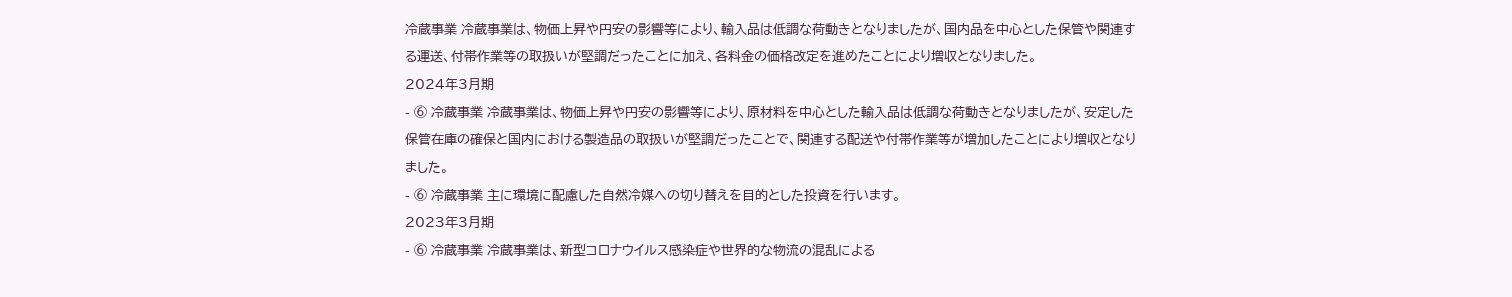冷蔵事業 冷蔵事業は、物価上昇や円安の影響等により、輸入品は低調な荷動きとなりましたが、国内品を中心とした保管や関連する運送、付帯作業等の取扱いが堅調だったことに加え、各料金の価格改定を進めたことにより増収となりました。
2024年3月期
- ⑥ 冷蔵事業 冷蔵事業は、物価上昇や円安の影響等により、原材料を中心とした輸入品は低調な荷動きとなりましたが、安定した保管在庫の確保と国内における製造品の取扱いが堅調だったことで、関連する配送や付帯作業等が増加したことにより増収となりました。
- ⑥ 冷蔵事業 主に環境に配慮した自然冷媒への切り替えを目的とした投資を行います。
2023年3月期
- ⑥ 冷蔵事業 冷蔵事業は、新型コロナウイルス感染症や世界的な物流の混乱による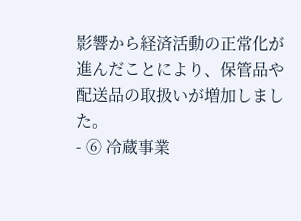影響から経済活動の正常化が進んだことにより、保管品や配送品の取扱いが増加しました。
- ⑥ 冷蔵事業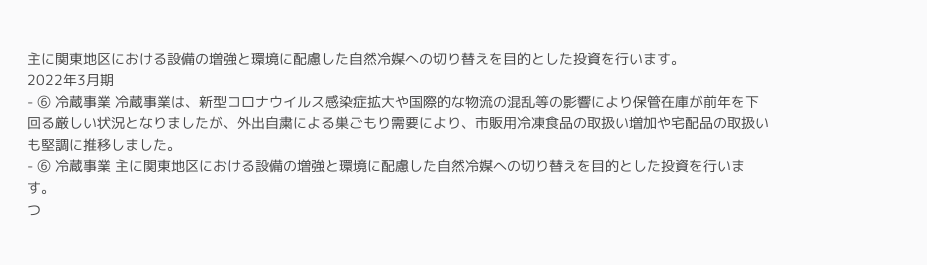主に関東地区における設備の増強と環境に配慮した自然冷媒への切り替えを目的とした投資を行います。
2022年3月期
- ⑥ 冷蔵事業 冷蔵事業は、新型コロナウイルス感染症拡大や国際的な物流の混乱等の影響により保管在庫が前年を下回る厳しい状況となりましたが、外出自粛による巣ごもり需要により、市販用冷凍食品の取扱い増加や宅配品の取扱いも堅調に推移しました。
- ⑥ 冷蔵事業 主に関東地区における設備の増強と環境に配慮した自然冷媒への切り替えを目的とした投資を行います。
つ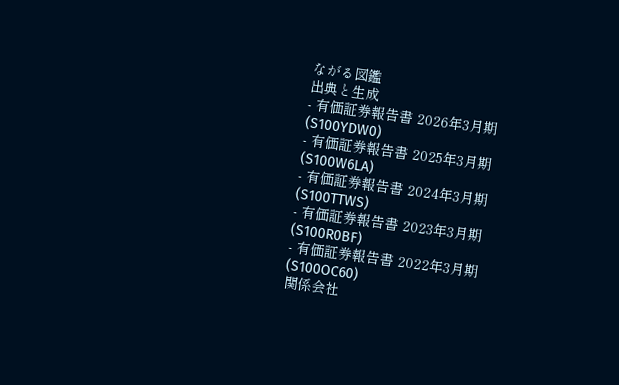ながる図鑑
出典と生成
- 有価証券報告書 2026年3月期(S100YDW0)
- 有価証券報告書 2025年3月期(S100W6LA)
- 有価証券報告書 2024年3月期(S100TTWS)
- 有価証券報告書 2023年3月期(S100R0BF)
- 有価証券報告書 2022年3月期(S100OC60)
関係会社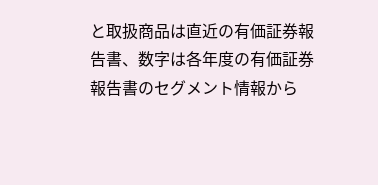と取扱商品は直近の有価証券報告書、数字は各年度の有価証券報告書のセグメント情報から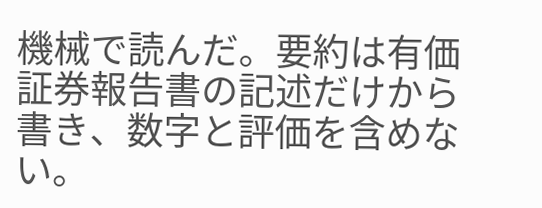機械で読んだ。要約は有価証券報告書の記述だけから書き、数字と評価を含めない。